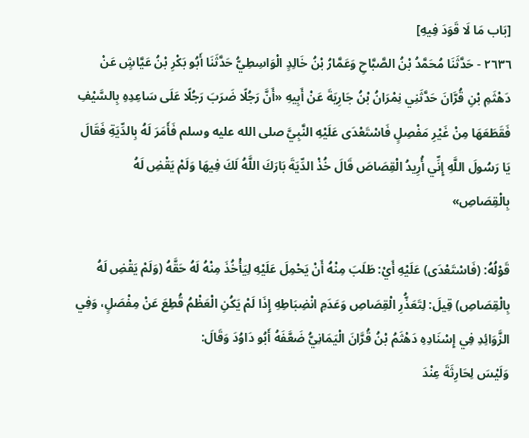[بَاب مَا لَا قَوَدَ فِيهِ]
٢٦٣٦ - حَدَّثَنَا مُحَمَّدُ بْنُ الصَّبَّاحِ وَعَمَّارُ بْنُ خَالِدٍ الْوَاسِطِيُّ حَدَّثَنَا أَبُو بَكْرِ بْنُ عَيَّاشٍ عَنْ دَهْثَمِ بْنِ قُرَّانَ حَدَّثَنِي نِمْرَانُ بْنُ جَارِيَةَ عَنْ أَبِيهِ «أَنَّ رَجُلًا ضَرَبَ رَجُلًا عَلَى سَاعِدِهِ بِالسَّيْفِ فَقَطَعَهَا مِنْ غَيْرِ مَفْصِلٍ فَاسْتَعْدَى عَلَيْهِ النَّبِيَّ صلى الله عليه وسلم فَأَمَرَ لَهُ بِالدِّيَةِ فَقَالَ يَا رَسُولَ اللَّهِ إِنِّي أُرِيدُ الْقِصَاصَ قَالَ خُذْ الدِّيَةَ بَارَكَ اللَّهُ لَكَ فِيهَا وَلَمْ يَقْضِ لَهُ بِالْقِصَاصِ»

قَوْلُهُ: (فَاسْتَعْدَى) عَلَيْهِ أَيْ: طَلَبَ مِنْهُ أَنْ يَحْمِلَ عَلَيْهِ لِيَأْخُذَ مِنْهُ لَهُ حَقَّهُ (وَلَمْ يَقْضِ لَهُ بِالْقِصَاصِ) قِيلَ: لِتَعَذُّرِ الْقِصَاصِ وَعَدَمِ انْضِبَاطِهِ إِذَا لَمْ يَكُنِ الْعَظْمُ قُطِعَ عَنْ مِفْصَلٍ، وَفِي الزَّوَائِدِ فِي إِسْنَادِهِ دَهْثَمُ بْنُ قُرَّانَ الْيَمَانِيُّ ضَعَّفَهُ أَبُو دَاوُدَ وَقَالَ:
وَلَيْسَ لِحَارِثَةَ عِنْدَ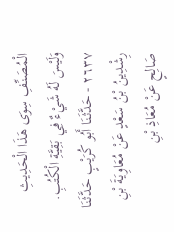الْمُصَنِّفِ سِوَى هَذَا الْحَدِيثِ وَلَيْسَ لَهُ شَيْءٌ فِي بَقِيَّةِ الْكُتُبِ.
٢٦٣٧ - حَدَّثَنَا أَبُو كُرَيْبٍ حَدَّثَنَا رِشْدِينُ بْنُ سَعْدٍ عَنْ مُعَاوِيَةَ بْنِ صَالِحٍ عَنْ مُعَاذِ بْنِ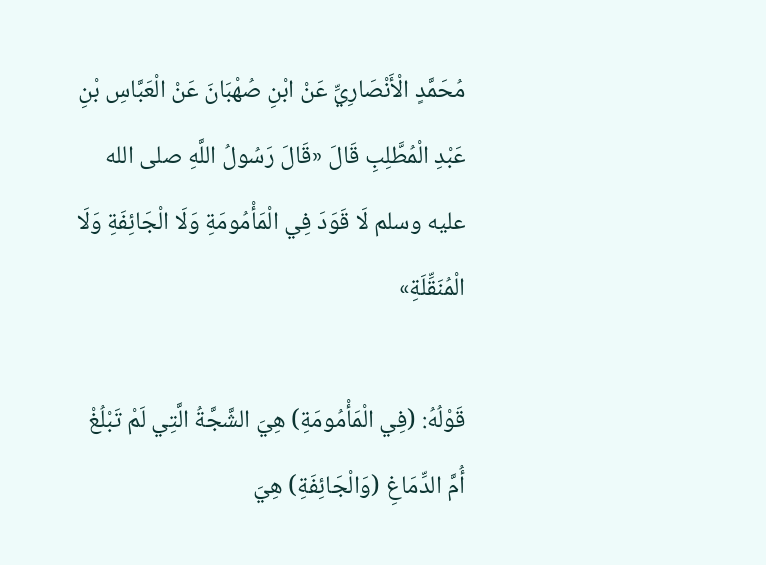مُحَمَّدٍ الْأَنْصَارِيِّ عَنْ ابْنِ صُهْبَانَ عَنْ الْعَبَّاسِ بْنِ عَبْدِ الْمُطَّلِبِ قَالَ «قَالَ رَسُولُ اللَّهِ صلى الله عليه وسلم لَا قَوَدَ فِي الْمَأْمُومَةِ وَلَا الْجَائِفَةِ وَلَا الْمُنَقِّلَةِ»

قَوْلُهُ: (فِي الْمَأْمُومَةِ) هِيَ الشَّجَّةُ الَّتِي لَمْ تَبْلُغْ أُمَّ الدِّمَاغِ (وَالْجَائِفَةِ) هِيَ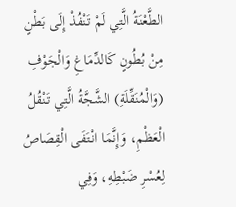الطَّعْنَةُ الَّتِي لَمْ تَنْفُذْ إِلَى بَطْنٍ مِنْ بُطُونٍ كَالدِّمَاغِ وَالْجَوْفِ (وَالْمُنَقِّلَةِ) الشَّجَّةُ الَّتِي تَنْقُلُ الْعَظْمِ، وَإِنَّمَا انْتَفَى الْقِصَاصُ لِعُسْرِ ضَبْطِهِ، وَفِي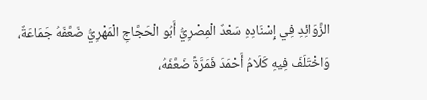الزَّوَائِدِ فِي إِسْنَادِهِ سَعْدٌ الْمِصْرِيُّ أَبُو الْحَجَّاجِ الْمَهْرِيُّ ضَعَّفَهُ جَمَاعَةٌ، وَاخْتَلَفَ فِيهِ كَلَامُ أَحْمَدَ فَمَرَّةً ضَعَّفَهُ،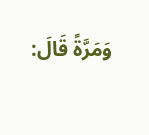وَمَرَّةً قَالَ: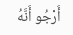أَرْجُو أَنَّهُ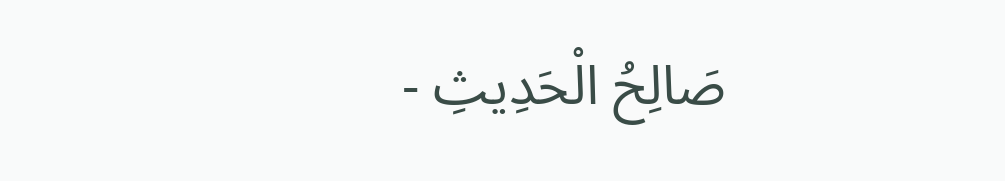صَالِحُ الْحَدِيثِ -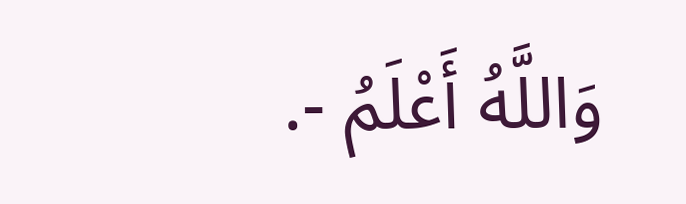وَاللَّهُ أَعْلَمُ -.